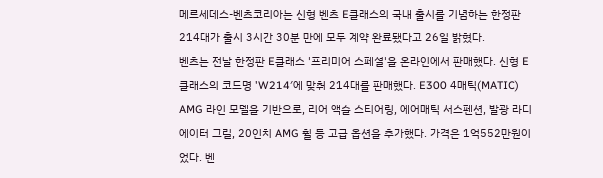메르세데스-벤츠코리아는 신형 벤츠 E클래스의 국내 출시를 기념하는 한정판 214대가 출시 3시간 30분 만에 모두 계약 완료됐다고 26일 밝혔다.
벤츠는 전날 한정판 E클래스 '프리미어 스페셜'을 온라인에서 판매했다. 신형 E클래스의 코드명 'W214′에 맞춰 214대를 판매했다. E300 4매틱(MATIC) AMG 라인 모델을 기반으로, 리어 액슬 스티어링, 에어매틱 서스펜션, 발광 라디에이터 그릴, 20인치 AMG 휠 등 고급 옵션을 추가했다. 가격은 1억552만원이었다. 벤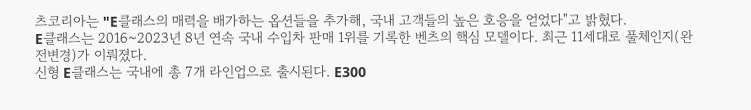츠코리아는 "E클래스의 매력을 배가하는 옵션들을 추가해, 국내 고객들의 높은 호응을 얻었다"고 밝혔다.
E클래스는 2016~2023년 8년 연속 국내 수입차 판매 1위를 기록한 벤츠의 핵심 모델이다. 최근 11세대로 풀체인지(완전변경)가 이뤄졌다.
신형 E클래스는 국내에 총 7개 라인업으로 출시된다. E300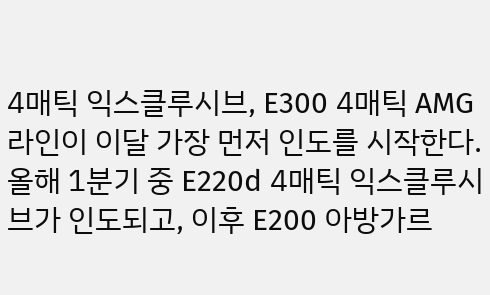4매틱 익스클루시브, E300 4매틱 AMG 라인이 이달 가장 먼저 인도를 시작한다. 올해 1분기 중 E220d 4매틱 익스클루시브가 인도되고, 이후 E200 아방가르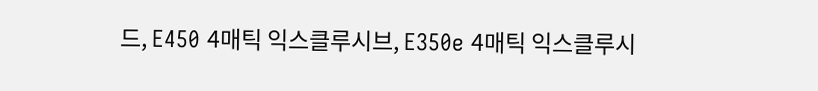드, E450 4매틱 익스클루시브, E350e 4매틱 익스클루시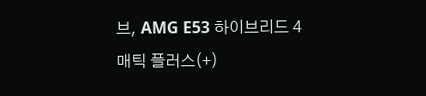브, AMG E53 하이브리드 4매틱 플러스(+)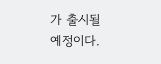가 출시될 예정이다.